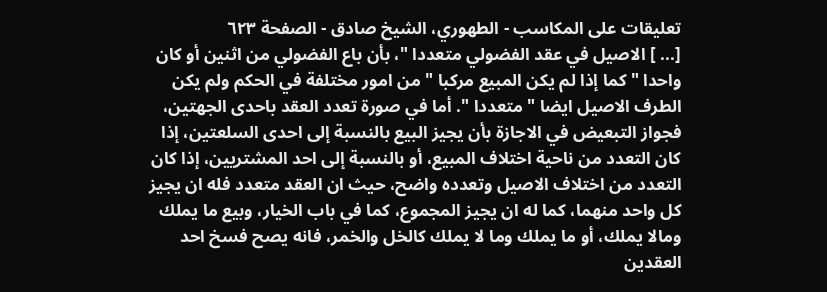تعليقات على المكاسب - الطهوري، الشيخ صادق - الصفحة ٦٢٣
[... ] الاصيل في عقد الفضولي متعددا "، بأن باع الفضولي من اثنين أو كان واحدا " كما إذا لم يكن المبيع مركبا " من امور مختلفة في الحكم ولم يكن الطرف الاصيل ايضا " متعددا ". أما في صورة تعدد العقد باحدى الجهتين، فجواز التبعيض في الاجازة بأن يجيز البيع بالنسبة إلى احدى السلعتين، إذا كان التعدد من ناحية اختلاف المبيع، أو بالنسبة إلى احد المشتريين، إذا كان التعدد من اختلاف الاصيل وتعدده واضح، حيث ان العقد متعدد فله ان يجيز كل واحد منهما، كما له ان يجيز المجموع، كما في باب الخيار، وبيع ما يملك ومالا يملك، أو ما يملك وما لا يملك كالخل والخمر، فانه يصح فسخ احد العقدين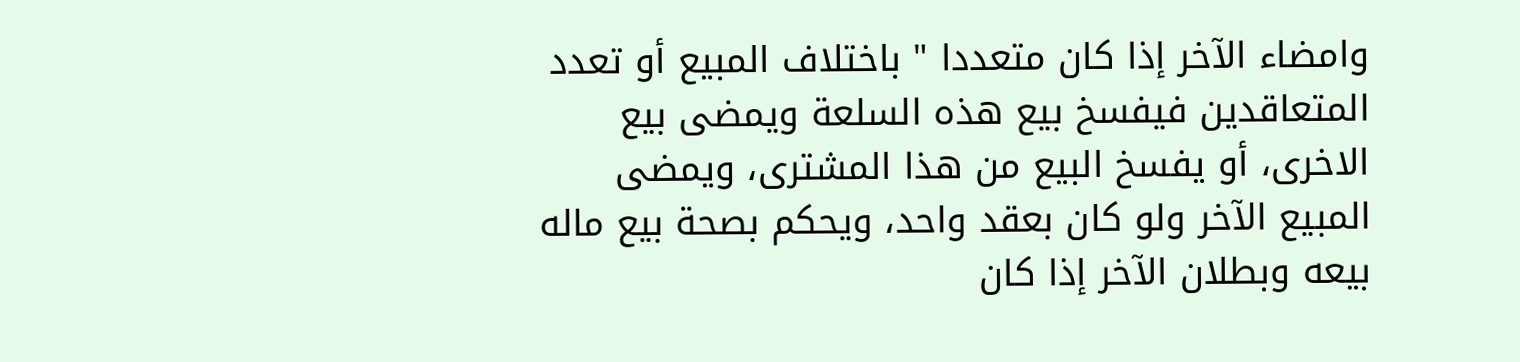وامضاء الآخر إذا كان متعددا " باختلاف المبيع أو تعدد المتعاقدين فيفسخ بيع هذه السلعة ويمضى بيع الاخرى، أو يفسخ البيع من هذا المشترى، ويمضى المبيع الآخر ولو كان بعقد واحد، ويحكم بصحة بيع ماله بيعه وبطلان الآخر إذا كان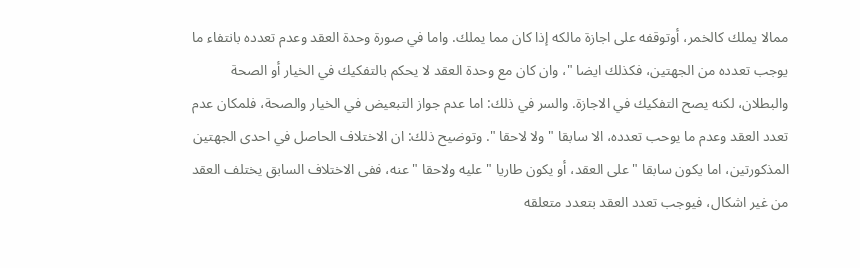ممالا يملك كالخمر، أوتوقفه على اجازة مالكه إذا كان مما يملك. واما في صورة وحدة العقد وعدم تعدده بانتفاء ما يوجب تعدده من الجهتين، فكذلك ايضا "، وان كان مع وحدة العقد لا يحكم بالتفكيك في الخيار أو الصحة والبطلان، لكنه يصح التفكيك في الاجازة. والسر في ذلك: اما عدم جواز التبعيض في الخيار والصحة، فلمكان عدم تعدد العقد وعدم ما يوحب تعدده، الا سابقا " ولا لاحقا ". وتوضيح ذلك: ان الاختلاف الحاصل في احدى الجهتين المذكورتين، اما يكون سابقا " على العقد، أو يكون طاريا " عليه ولاحقا " عنه، ففى الاختلاف السابق يختلف العقد من غير اشكال، فيوجب تعدد العقد بتعدد متعلقه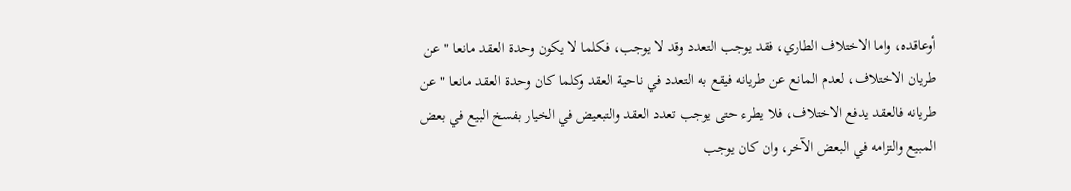أوعاقده، واما الاختلاف الطاري، فقد يوجب التعدد وقد لا يوجب، فكلما لا يكون وحدة العقد مانعا " عن طريان الاختلاف، لعدم المانع عن طريانه فيقع به التعدد في ناحية العقد وكلما كان وحدة العقد مانعا " عن طريانه فالعقد يدفع الاختلاف، فلا يطرء حتى يوجب تعدد العقد والتبعيض في الخيار بفسخ البيع في بعض المبيع والتزامه في البعض الآخر، وان كان يوجب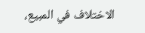الاختلاف في المبيع،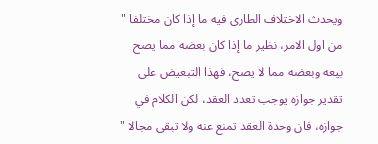ويحدث الاختلاف الطارى فيه ما إذا كان مختلفا " من اول الامر، نظير ما إذا كان بعضه مما يصح بيعه وبعضه مما لا يصح، فهذا التبعيض على تقدير جوازه يوجب تعدد العقد، لكن الكلام في جوازه، فان وحدة العقد تمنع عنه ولا تبقى مجالا "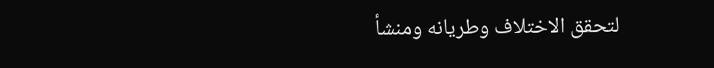لتحقق الاختلاف وطريانه ومنشأ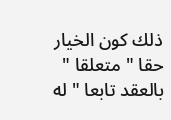ذلك كون الخيار حقا " متعلقا " بالعقد تابعا " له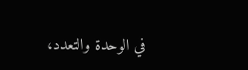في الوحدة والتعدد،